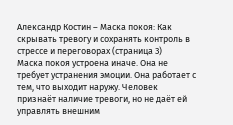Александр Костин – Маска покоя: Как скрывать тревогу и сохранять контроль в стрессе и переговорах (страница 3)
Маска покоя устроена иначе. Она не требует устранения эмоции. Она работает с тем, что выходит наружу. Человек признаёт наличие тревоги, но не даёт ей управлять внешним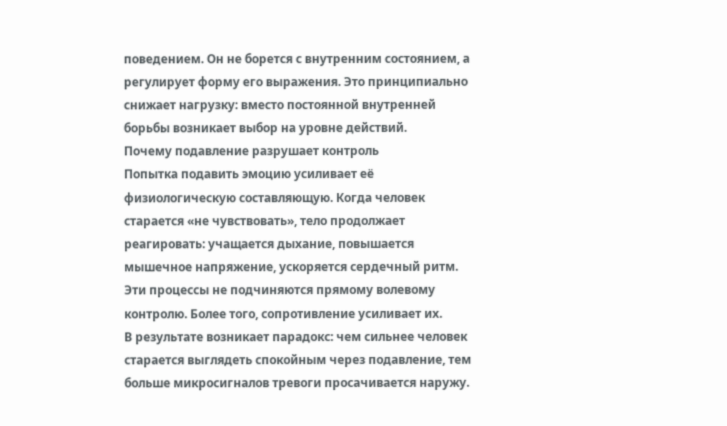поведением. Он не борется с внутренним состоянием, а регулирует форму его выражения. Это принципиально снижает нагрузку: вместо постоянной внутренней борьбы возникает выбор на уровне действий.
Почему подавление разрушает контроль
Попытка подавить эмоцию усиливает её физиологическую составляющую. Когда человек старается «не чувствовать», тело продолжает реагировать: учащается дыхание, повышается мышечное напряжение, ускоряется сердечный ритм. Эти процессы не подчиняются прямому волевому контролю. Более того, сопротивление усиливает их.
В результате возникает парадокс: чем сильнее человек старается выглядеть спокойным через подавление, тем больше микросигналов тревоги просачивается наружу.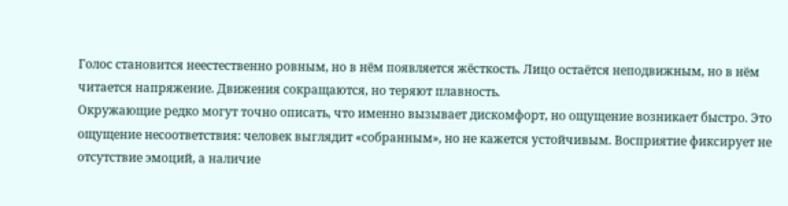Голос становится неестественно ровным, но в нём появляется жёсткость. Лицо остаётся неподвижным, но в нём читается напряжение. Движения сокращаются, но теряют плавность.
Окружающие редко могут точно описать, что именно вызывает дискомфорт, но ощущение возникает быстро. Это ощущение несоответствия: человек выглядит «собранным», но не кажется устойчивым. Восприятие фиксирует не отсутствие эмоций, а наличие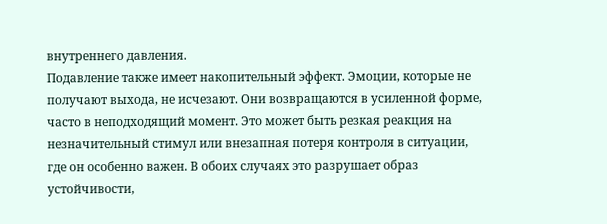внутреннего давления.
Подавление также имеет накопительный эффект. Эмоции, которые не получают выхода, не исчезают. Они возвращаются в усиленной форме, часто в неподходящий момент. Это может быть резкая реакция на незначительный стимул или внезапная потеря контроля в ситуации, где он особенно важен. В обоих случаях это разрушает образ устойчивости,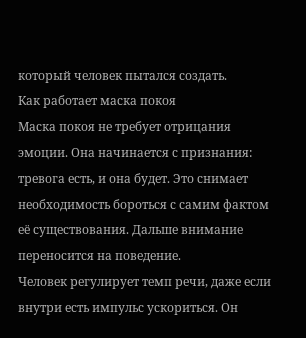который человек пытался создать.
Как работает маска покоя
Маска покоя не требует отрицания эмоции. Она начинается с признания: тревога есть, и она будет. Это снимает необходимость бороться с самим фактом её существования. Дальше внимание переносится на поведение.
Человек регулирует темп речи, даже если внутри есть импульс ускориться. Он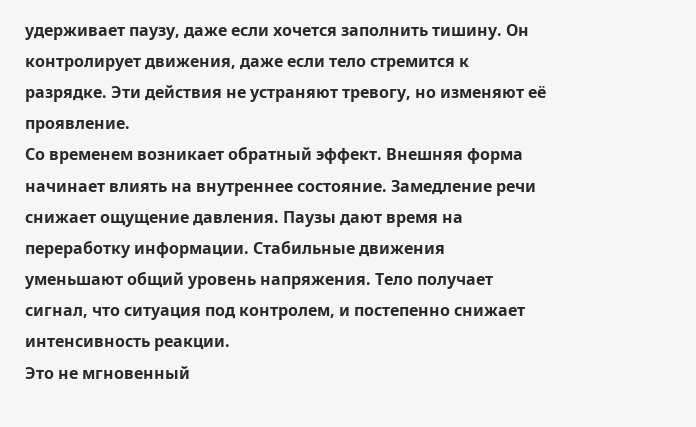удерживает паузу, даже если хочется заполнить тишину. Он контролирует движения, даже если тело стремится к разрядке. Эти действия не устраняют тревогу, но изменяют её проявление.
Со временем возникает обратный эффект. Внешняя форма начинает влиять на внутреннее состояние. Замедление речи снижает ощущение давления. Паузы дают время на переработку информации. Стабильные движения уменьшают общий уровень напряжения. Тело получает сигнал, что ситуация под контролем, и постепенно снижает интенсивность реакции.
Это не мгновенный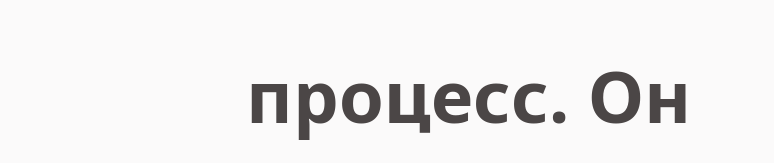процесс. Он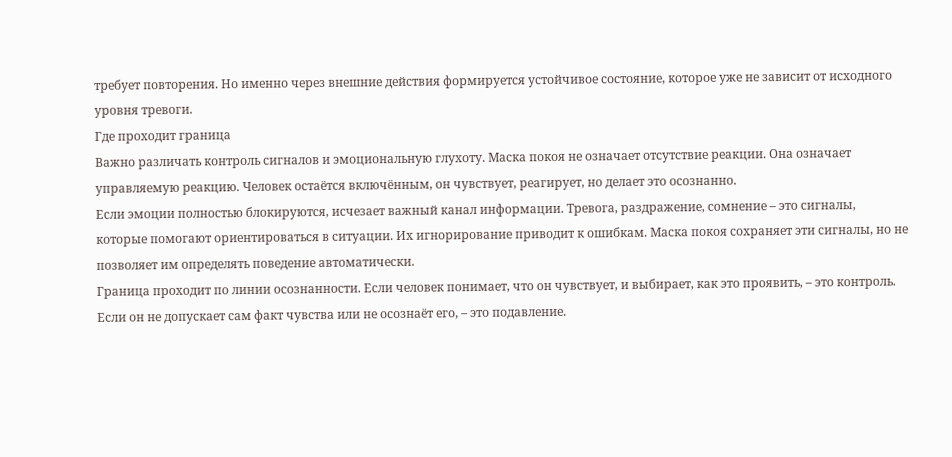требует повторения. Но именно через внешние действия формируется устойчивое состояние, которое уже не зависит от исходного уровня тревоги.
Где проходит граница
Важно различать контроль сигналов и эмоциональную глухоту. Маска покоя не означает отсутствие реакции. Она означает управляемую реакцию. Человек остаётся включённым, он чувствует, реагирует, но делает это осознанно.
Если эмоции полностью блокируются, исчезает важный канал информации. Тревога, раздражение, сомнение – это сигналы, которые помогают ориентироваться в ситуации. Их игнорирование приводит к ошибкам. Маска покоя сохраняет эти сигналы, но не позволяет им определять поведение автоматически.
Граница проходит по линии осознанности. Если человек понимает, что он чувствует, и выбирает, как это проявить, – это контроль. Если он не допускает сам факт чувства или не осознаёт его, – это подавление.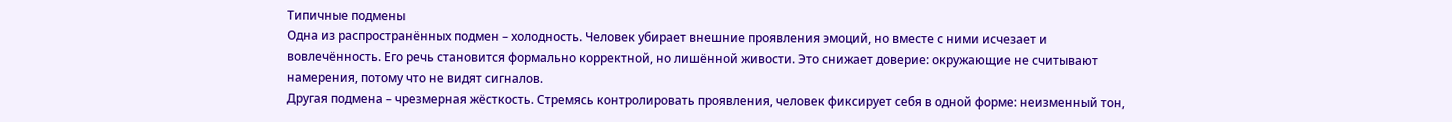Типичные подмены
Одна из распространённых подмен – холодность. Человек убирает внешние проявления эмоций, но вместе с ними исчезает и вовлечённость. Его речь становится формально корректной, но лишённой живости. Это снижает доверие: окружающие не считывают намерения, потому что не видят сигналов.
Другая подмена – чрезмерная жёсткость. Стремясь контролировать проявления, человек фиксирует себя в одной форме: неизменный тон,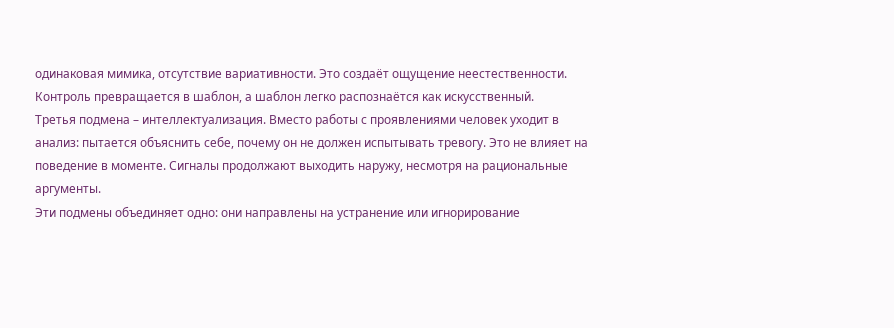одинаковая мимика, отсутствие вариативности. Это создаёт ощущение неестественности. Контроль превращается в шаблон, а шаблон легко распознаётся как искусственный.
Третья подмена – интеллектуализация. Вместо работы с проявлениями человек уходит в анализ: пытается объяснить себе, почему он не должен испытывать тревогу. Это не влияет на поведение в моменте. Сигналы продолжают выходить наружу, несмотря на рациональные аргументы.
Эти подмены объединяет одно: они направлены на устранение или игнорирование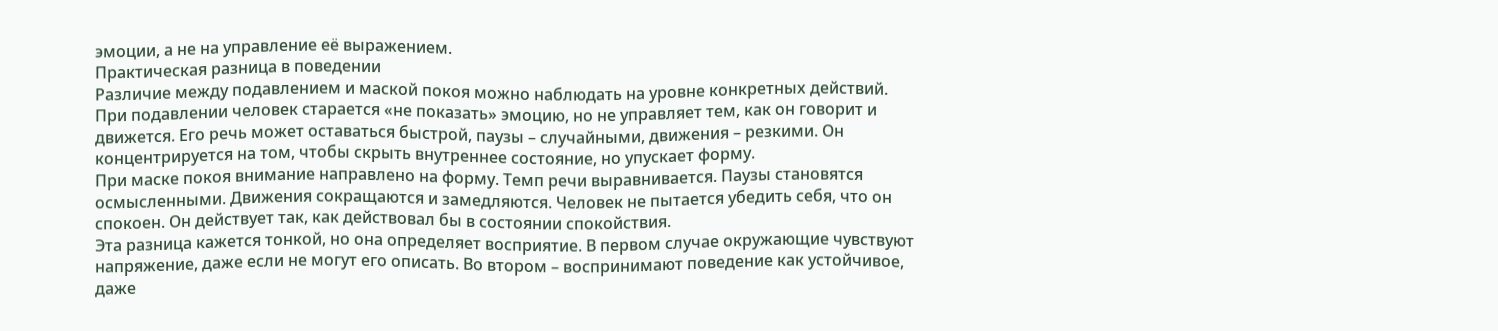эмоции, а не на управление её выражением.
Практическая разница в поведении
Различие между подавлением и маской покоя можно наблюдать на уровне конкретных действий.
При подавлении человек старается «не показать» эмоцию, но не управляет тем, как он говорит и движется. Его речь может оставаться быстрой, паузы – случайными, движения – резкими. Он концентрируется на том, чтобы скрыть внутреннее состояние, но упускает форму.
При маске покоя внимание направлено на форму. Темп речи выравнивается. Паузы становятся осмысленными. Движения сокращаются и замедляются. Человек не пытается убедить себя, что он спокоен. Он действует так, как действовал бы в состоянии спокойствия.
Эта разница кажется тонкой, но она определяет восприятие. В первом случае окружающие чувствуют напряжение, даже если не могут его описать. Во втором – воспринимают поведение как устойчивое, даже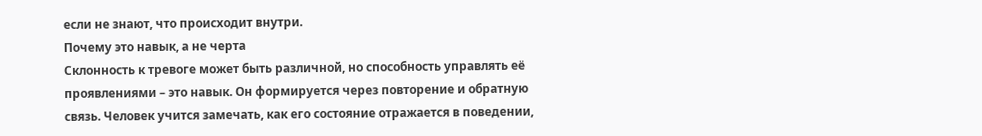если не знают, что происходит внутри.
Почему это навык, а не черта
Склонность к тревоге может быть различной, но способность управлять её проявлениями – это навык. Он формируется через повторение и обратную связь. Человек учится замечать, как его состояние отражается в поведении,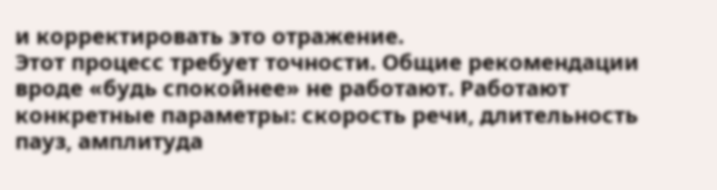и корректировать это отражение.
Этот процесс требует точности. Общие рекомендации вроде «будь спокойнее» не работают. Работают конкретные параметры: скорость речи, длительность пауз, амплитуда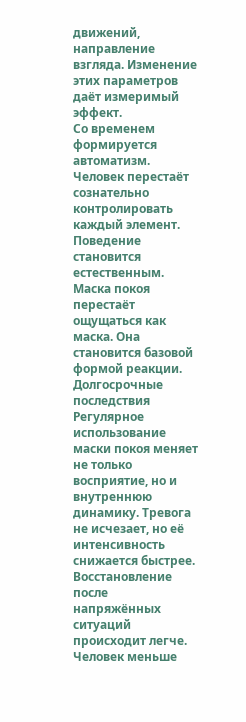движений, направление взгляда. Изменение этих параметров даёт измеримый эффект.
Со временем формируется автоматизм. Человек перестаёт сознательно контролировать каждый элемент. Поведение становится естественным. Маска покоя перестаёт ощущаться как маска. Она становится базовой формой реакции.
Долгосрочные последствия
Регулярное использование маски покоя меняет не только восприятие, но и внутреннюю динамику. Тревога не исчезает, но её интенсивность снижается быстрее. Восстановление после напряжённых ситуаций происходит легче. Человек меньше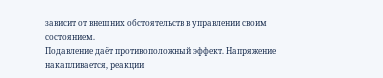зависит от внешних обстоятельств в управлении своим состоянием.
Подавление даёт противоположный эффект. Напряжение накапливается, реакции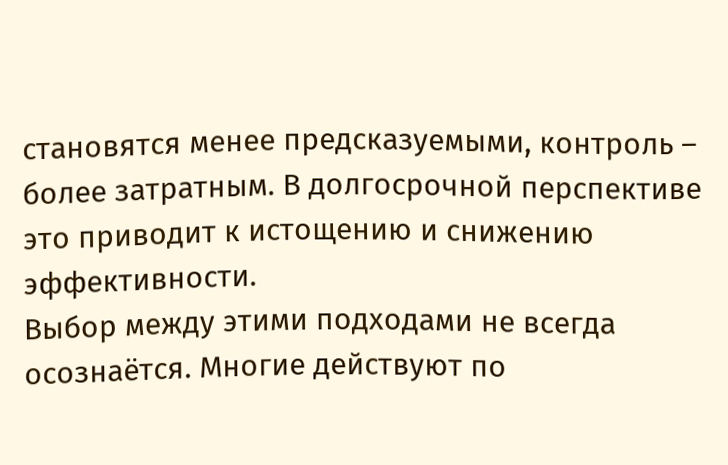становятся менее предсказуемыми, контроль – более затратным. В долгосрочной перспективе это приводит к истощению и снижению эффективности.
Выбор между этими подходами не всегда осознаётся. Многие действуют по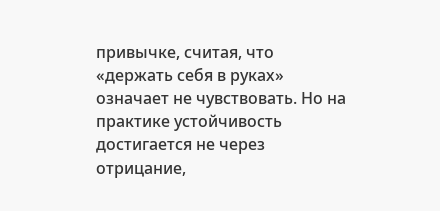привычке, считая, что «держать себя в руках» означает не чувствовать. Но на практике устойчивость достигается не через отрицание,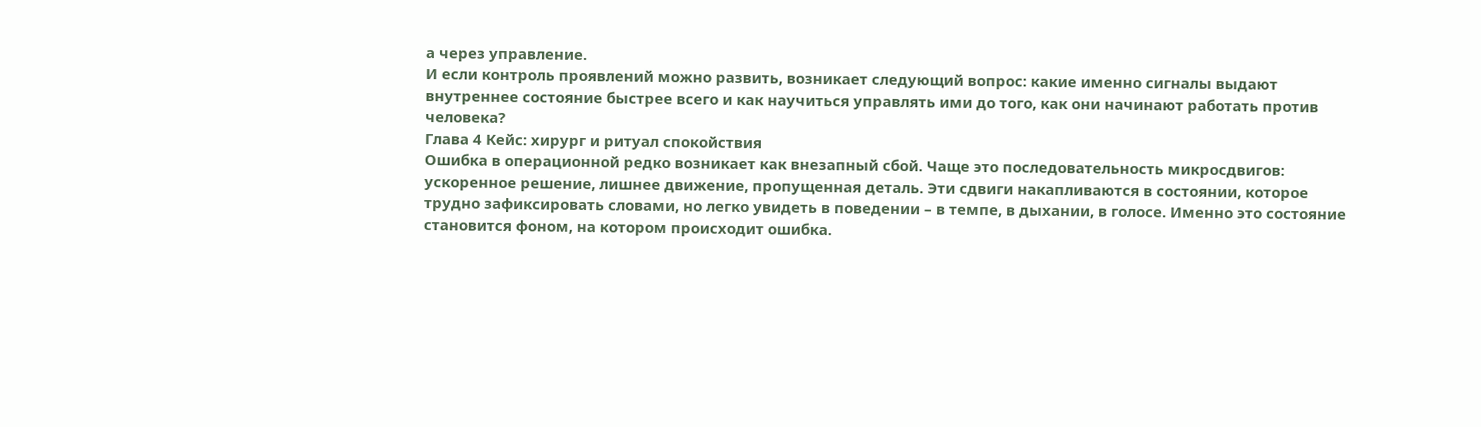а через управление.
И если контроль проявлений можно развить, возникает следующий вопрос: какие именно сигналы выдают внутреннее состояние быстрее всего и как научиться управлять ими до того, как они начинают работать против человека?
Глава 4 Кейс: хирург и ритуал спокойствия
Ошибка в операционной редко возникает как внезапный сбой. Чаще это последовательность микросдвигов: ускоренное решение, лишнее движение, пропущенная деталь. Эти сдвиги накапливаются в состоянии, которое трудно зафиксировать словами, но легко увидеть в поведении – в темпе, в дыхании, в голосе. Именно это состояние становится фоном, на котором происходит ошибка.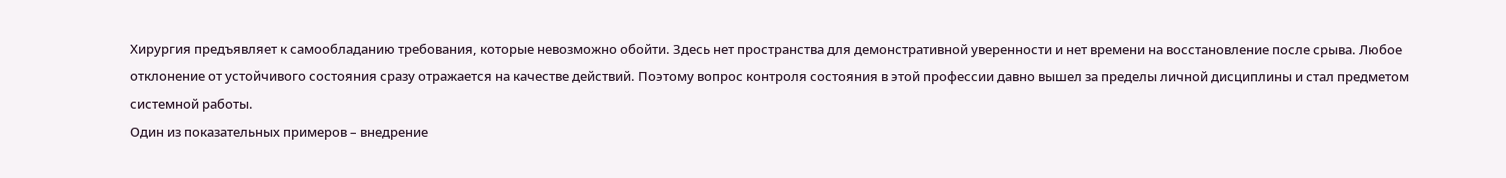Хирургия предъявляет к самообладанию требования, которые невозможно обойти. Здесь нет пространства для демонстративной уверенности и нет времени на восстановление после срыва. Любое отклонение от устойчивого состояния сразу отражается на качестве действий. Поэтому вопрос контроля состояния в этой профессии давно вышел за пределы личной дисциплины и стал предметом системной работы.
Один из показательных примеров – внедрение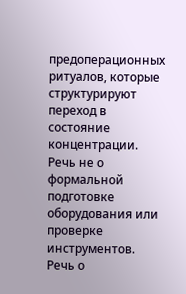предоперационных ритуалов, которые структурируют переход в состояние концентрации. Речь не о формальной подготовке оборудования или проверке инструментов. Речь о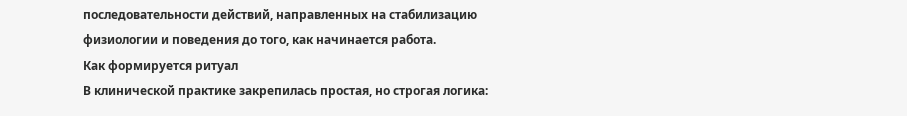последовательности действий, направленных на стабилизацию физиологии и поведения до того, как начинается работа.
Как формируется ритуал
В клинической практике закрепилась простая, но строгая логика: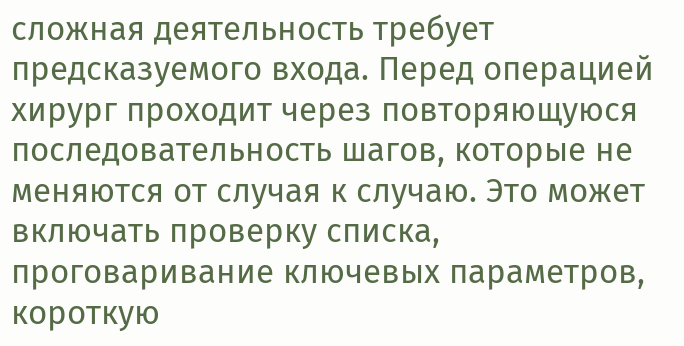сложная деятельность требует предсказуемого входа. Перед операцией хирург проходит через повторяющуюся последовательность шагов, которые не меняются от случая к случаю. Это может включать проверку списка, проговаривание ключевых параметров, короткую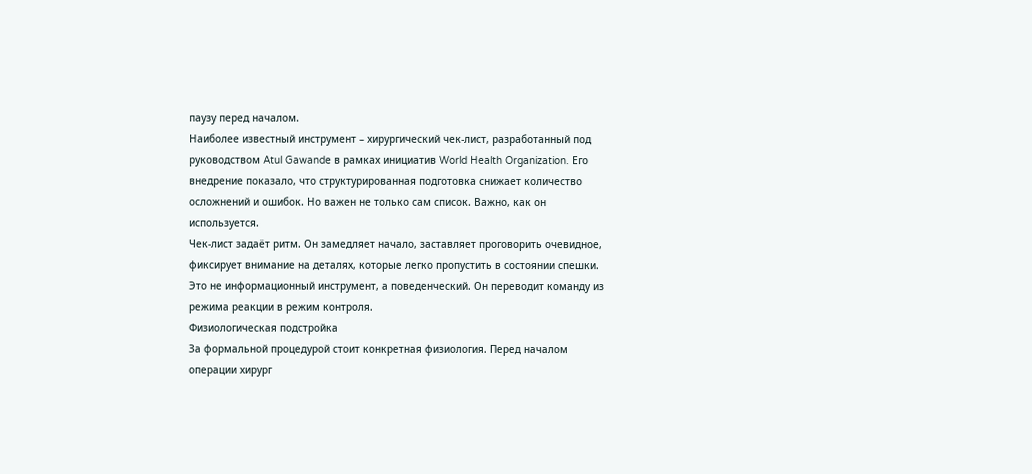паузу перед началом.
Наиболее известный инструмент – хирургический чек-лист, разработанный под руководством Atul Gawande в рамках инициатив World Health Organization. Его внедрение показало, что структурированная подготовка снижает количество осложнений и ошибок. Но важен не только сам список. Важно, как он используется.
Чек-лист задаёт ритм. Он замедляет начало, заставляет проговорить очевидное, фиксирует внимание на деталях, которые легко пропустить в состоянии спешки. Это не информационный инструмент, а поведенческий. Он переводит команду из режима реакции в режим контроля.
Физиологическая подстройка
За формальной процедурой стоит конкретная физиология. Перед началом операции хирург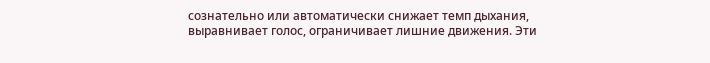сознательно или автоматически снижает темп дыхания, выравнивает голос, ограничивает лишние движения. Эти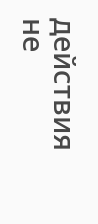действия не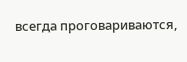всегда проговариваются,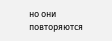но они повторяются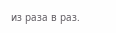из раза в раз.